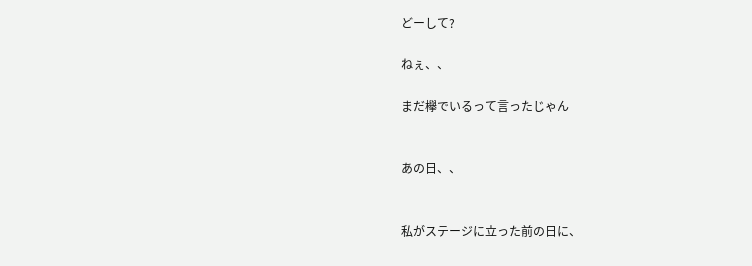どーして?

ねぇ、、

まだ欅でいるって言ったじゃん


あの日、、


私がステージに立った前の日に、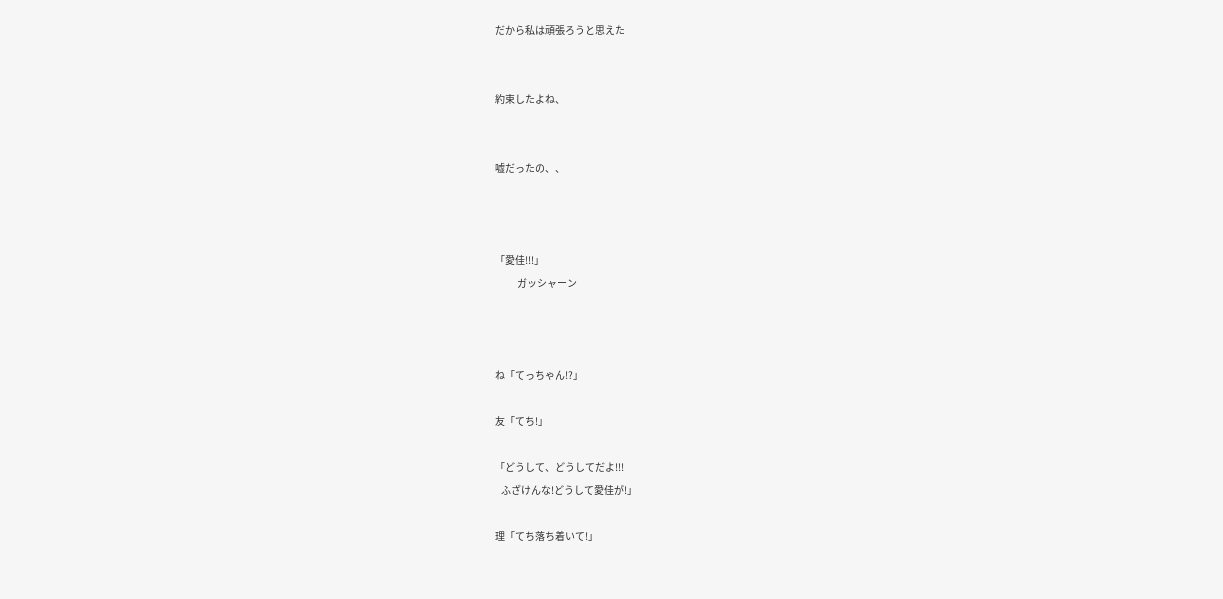だから私は頑張ろうと思えた


約束したよね、


嘘だったの、、



「愛佳!!!」
           ガッシャーン



ね「てっちゃん!?」

友「てち!」

「どうして、どうしてだよ!!!
   ふざけんな!どうして愛佳が!」

理「てち落ち着いて!」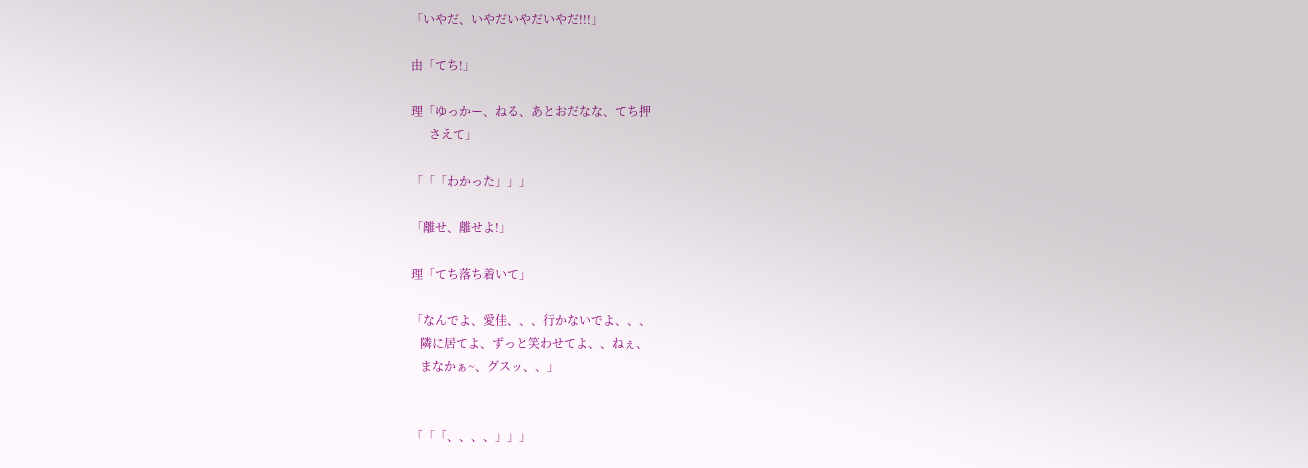「いやだ、いやだいやだいやだ!!!」

由「てち!」

理「ゆっかー、ねる、あとおだなな、てち押
      さえて」

「「「わかった」」」

「離せ、離せよ!」

理「てち落ち着いて」

「なんでよ、愛佳、、、行かないでよ、、、
   隣に居てよ、ずっと笑わせてよ、、ねぇ、
   まなかぁ~、グスッ、、」


「「「、、、、」」」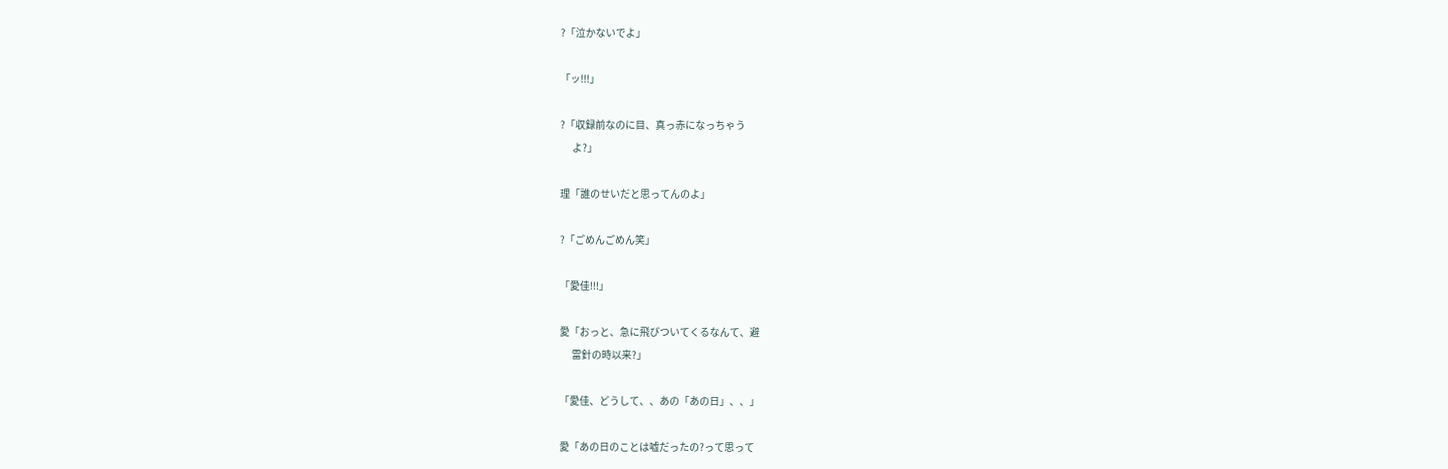?「泣かないでよ」

「ッ!!!」

?「収録前なのに目、真っ赤になっちゃう
      よ?」

理「誰のせいだと思ってんのよ」

?「ごめんごめん笑」

「愛佳!!!」

愛「おっと、急に飛びついてくるなんて、避
      雷針の時以来?」

「愛佳、どうして、、あの「あの日」、、」

愛「あの日のことは嘘だったの?って思って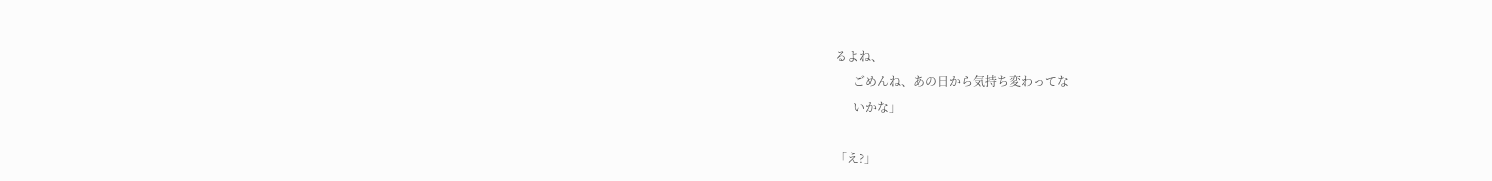るよね、
      ごめんね、あの日から気持ち変わってな
      いかな」

「え?」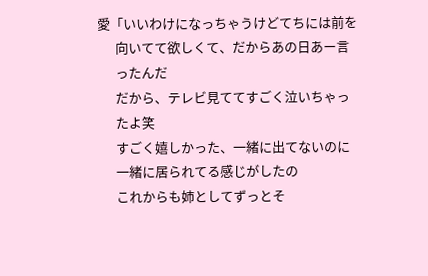愛「いいわけになっちゃうけどてちには前を
      向いてて欲しくて、だからあの日あー言
      ったんだ
      だから、テレビ見ててすごく泣いちゃっ
      たよ笑
      すごく嬉しかった、一緒に出てないのに
      一緒に居られてる感じがしたの
      これからも姉としてずっとそ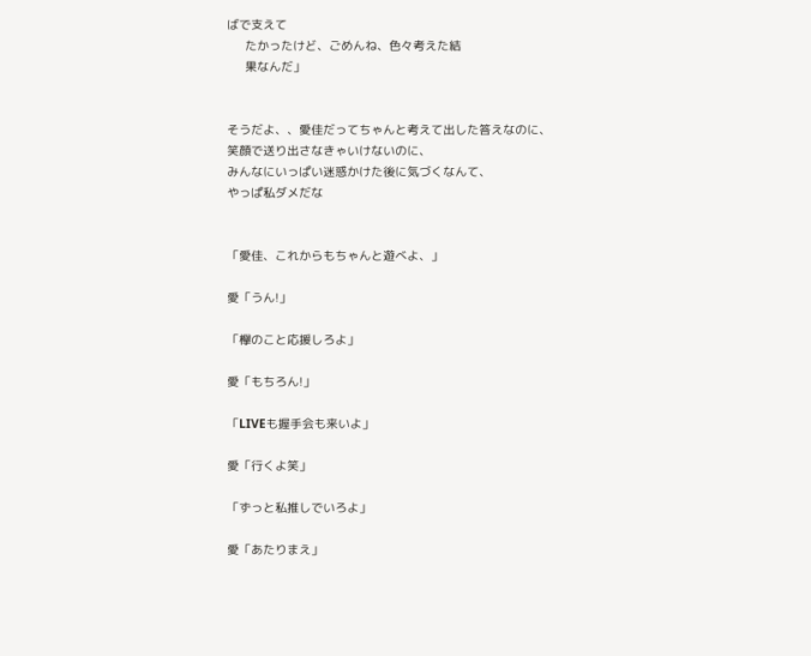ばで支えて
      たかったけど、ごめんね、色々考えた結
      果なんだ」


そうだよ、、愛佳だってちゃんと考えて出した答えなのに、
笑顔で送り出さなきゃいけないのに、
みんなにいっぱい迷惑かけた後に気づくなんて、
やっぱ私ダメだな


「愛佳、これからもちゃんと遊べよ、」

愛「うん!」

「欅のこと応援しろよ」

愛「もちろん!」

「LIVEも握手会も来いよ」

愛「行くよ笑」

「ずっと私推しでいろよ」

愛「あたりまえ」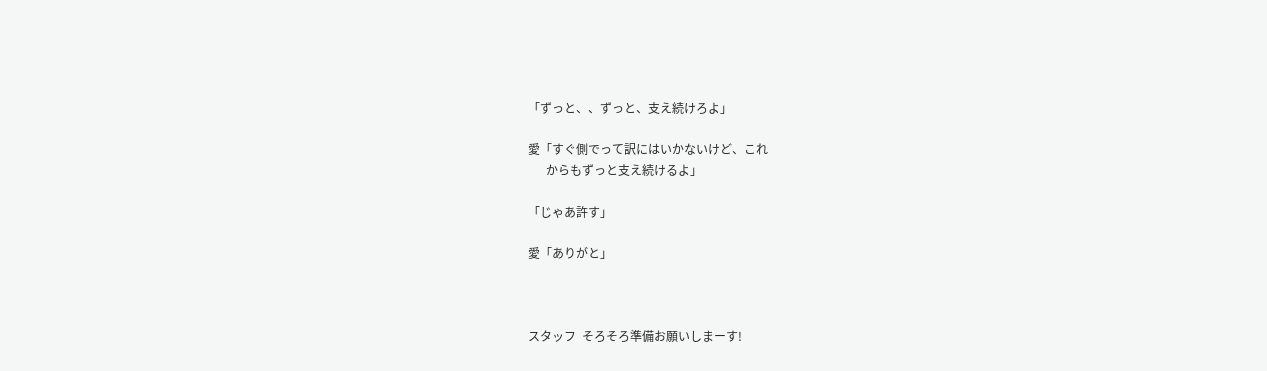「ずっと、、ずっと、支え続けろよ」

愛「すぐ側でって訳にはいかないけど、これ
      からもずっと支え続けるよ」

「じゃあ許す」

愛「ありがと」



スタッフ  そろそろ準備お願いしまーす!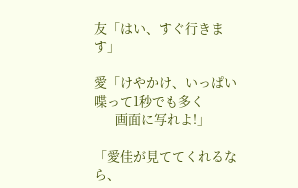友「はい、すぐ行きます」

愛「けやかけ、いっぱい喋って1秒でも多く
       画面に写れよ!」

「愛佳が見ててくれるなら、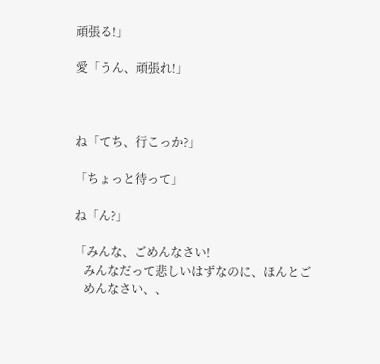頑張る!」

愛「うん、頑張れ!」



ね「てち、行こっか?」

「ちょっと待って」

ね「ん?」

「みんな、ごめんなさい!
   みんなだって悲しいはずなのに、ほんとご
   めんなさい、、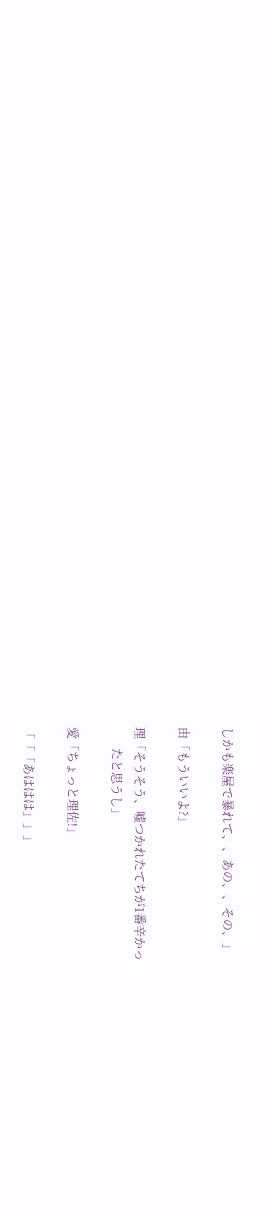しかも楽屋で暴れて、、あの、、その、」

由「もういいよ?」

理「そうそう、嘘つかれたてちが1番辛かっ
       たと思うし」

愛「ちょっと理佐!」

「「「あははは」」」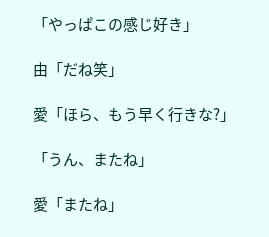「やっぱこの感じ好き」

由「だね笑」

愛「ほら、もう早く行きな?」

「うん、またね」

愛「またね」